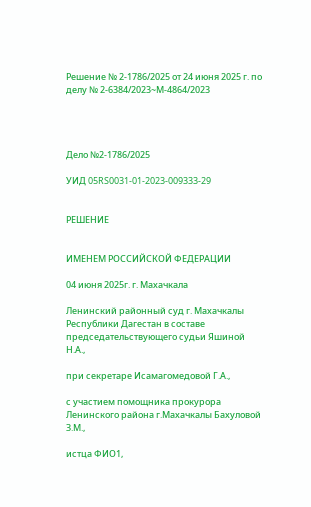Решение № 2-1786/2025 от 24 июня 2025 г. по делу № 2-6384/2023~М-4864/2023




Дело №2-1786/2025

УИД 05RS0031-01-2023-009333-29


РЕШЕНИЕ


ИМЕНЕМ РОССИЙСКОЙ ФЕДЕРАЦИИ

04 июня 2025г. г. Махачкала

Ленинский районный суд г. Махачкалы Республики Дагестан в составе председательствующего судьи Яшиной Н.А.,

при секретаре Исамагомедовой Г.А.,

с участием помощника прокурора Ленинского района г.Махачкалы Бахуловой З.М.,

истца ФИО1,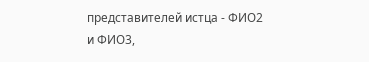представителей истца - ФИО2 и ФИО3,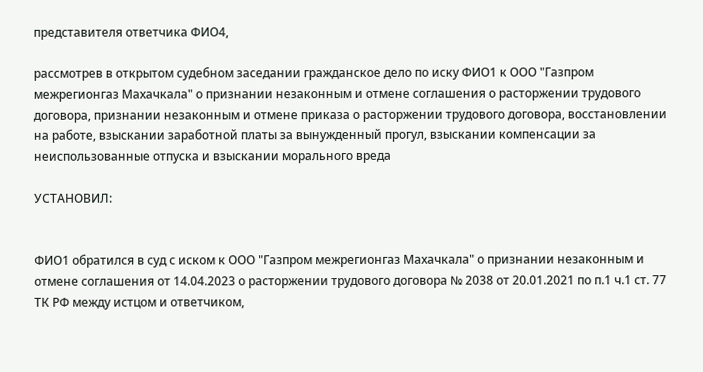представителя ответчика ФИО4,

рассмотрев в открытом судебном заседании гражданское дело по иску ФИО1 к ООО "Газпром межрегионгаз Махачкала" о признании незаконным и отмене соглашения о расторжении трудового договора, признании незаконным и отмене приказа о расторжении трудового договора, восстановлении на работе, взыскании заработной платы за вынужденный прогул, взыскании компенсации за неиспользованные отпуска и взыскании морального вреда

УСТАНОВИЛ:


ФИО1 обратился в суд с иском к ООО "Газпром межрегионгаз Махачкала" о признании незаконным и отмене соглашения от 14.04.2023 о расторжении трудового договора № 2038 от 20.01.2021 по п.1 ч.1 ст. 77 ТК РФ между истцом и ответчиком,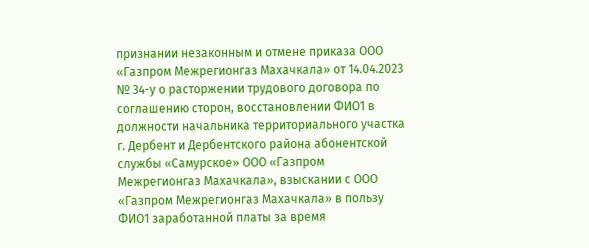признании незаконным и отмене приказа ООО «Газпром Межрегионгаз Махачкала» от 14.04.2023 № 34-у о расторжении трудового договора по соглашению сторон, восстановлении ФИО1 в должности начальника территориального участка г. Дербент и Дербентского района абонентской службы «Самурское» ООО «Газпром Межрегионгаз Махачкала», взыскании с ООО «Газпром Межрегионгаз Махачкала» в пользу ФИО1 заработанной платы за время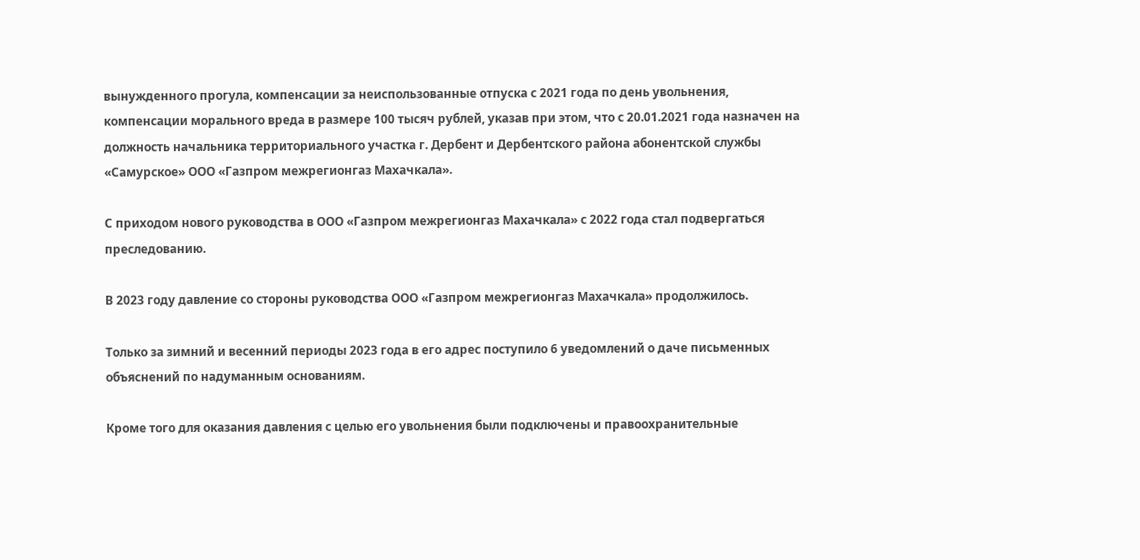вынужденного прогула, компенсации за неиспользованные отпуска с 2021 года по день увольнения, компенсации морального вреда в размере 100 тысяч рублей, указав при этом, что с 20.01.2021 года назначен на должность начальника территориального участка г. Дербент и Дербентского района абонентской службы «Самурское» ООО «Газпром межрегионгаз Махачкала».

С приходом нового руководства в ООО «Газпром межрегионгаз Махачкала» с 2022 года стал подвергаться преследованию.

В 2023 году давление со стороны руководства ООО «Газпром межрегионгаз Махачкала» продолжилось.

Только за зимний и весенний периоды 2023 года в его адрес поступило 6 уведомлений о даче письменных объяснений по надуманным основаниям.

Кроме того для оказания давления с целью его увольнения были подключены и правоохранительные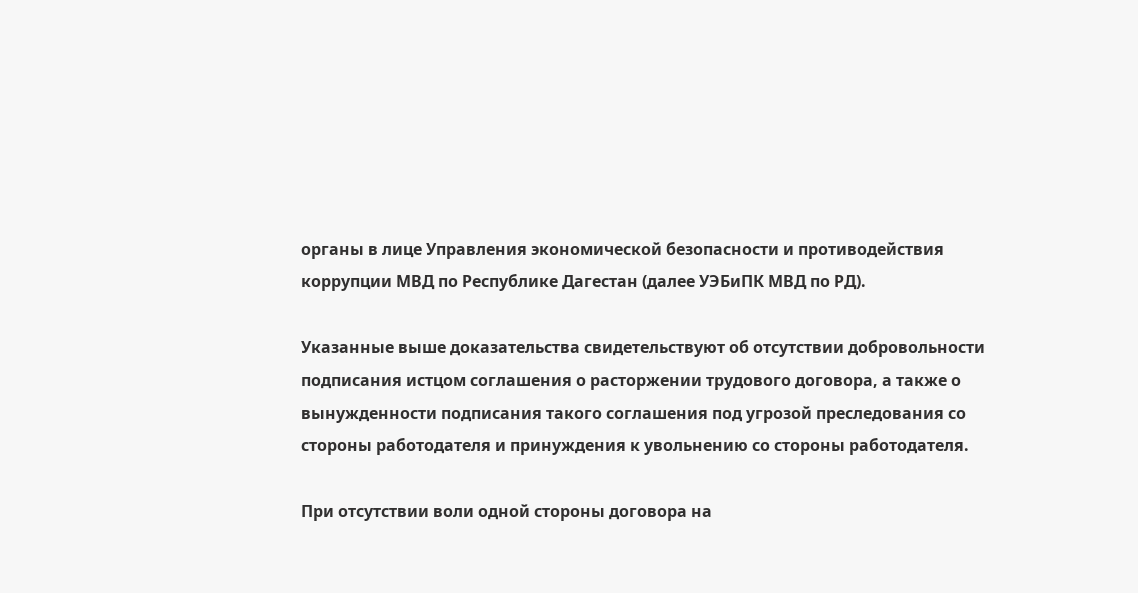органы в лице Управления экономической безопасности и противодействия коррупции МВД по Республике Дагестан (далее УЭБиПК МВД по РД).

Указанные выше доказательства свидетельствуют об отсутствии добровольности подписания истцом соглашения о расторжении трудового договора, а также о вынужденности подписания такого соглашения под угрозой преследования со стороны работодателя и принуждения к увольнению со стороны работодателя.

При отсутствии воли одной стороны договора на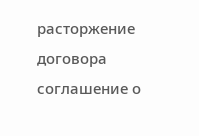расторжение договора соглашение о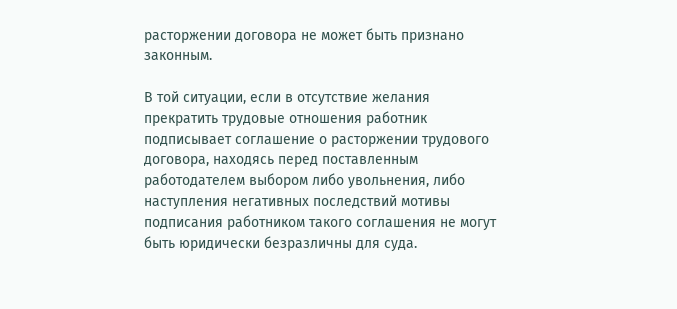расторжении договора не может быть признано законным.

В той ситуации, если в отсутствие желания прекратить трудовые отношения работник подписывает соглашение о расторжении трудового договора, находясь перед поставленным работодателем выбором либо увольнения, либо наступления негативных последствий мотивы подписания работником такого соглашения не могут быть юридически безразличны для суда.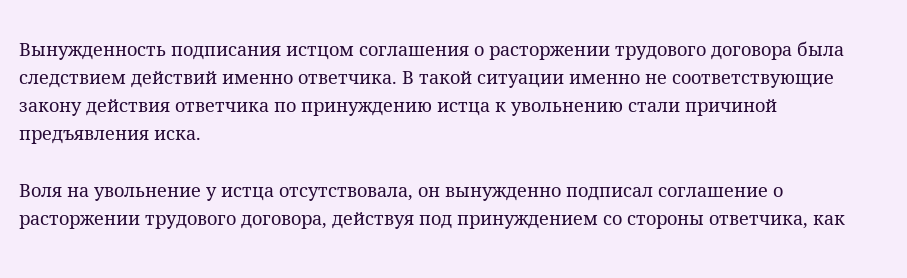Вынужденность подписания истцом соглашения о расторжении трудового договора была следствием действий именно ответчика. В такой ситуации именно не соответствующие закону действия ответчика по принуждению истца к увольнению стали причиной предъявления иска.

Воля на увольнение у истца отсутствовала, он вынужденно подписал соглашение о расторжении трудового договора, действуя под принуждением со стороны ответчика, как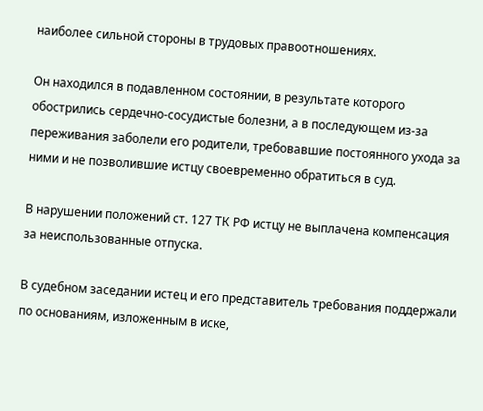наиболее сильной стороны в трудовых правоотношениях.

Он находился в подавленном состоянии, в результате которого обострились сердечно-сосудистые болезни, а в последующем из-за переживания заболели его родители, требовавшие постоянного ухода за ними и не позволившие истцу своевременно обратиться в суд.

В нарушении положений ст. 127 ТК РФ истцу не выплачена компенсация за неиспользованные отпуска.

В судебном заседании истец и его представитель требования поддержали по основаниям, изложенным в иске,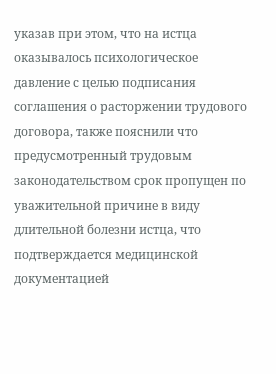указав при этом, что на истца оказывалось психологическое давление с целью подписания соглашения о расторжении трудового договора, также пояснили что предусмотренный трудовым законодательством срок пропущен по уважительной причине в виду длительной болезни истца, что подтверждается медицинской документацией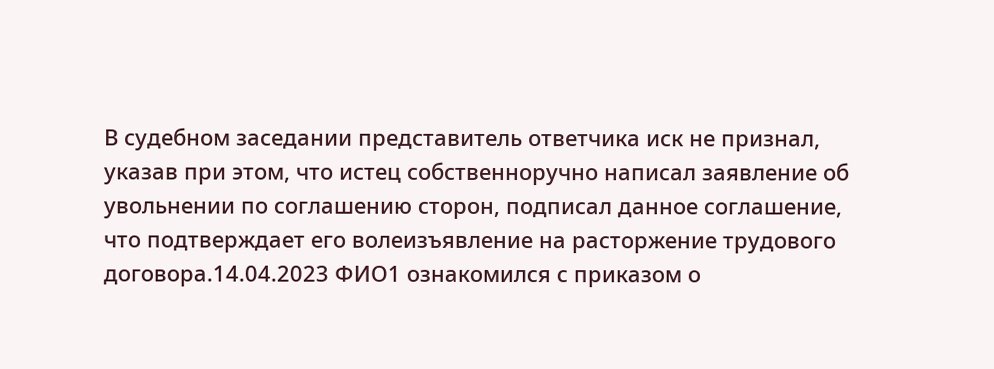В судебном заседании представитель ответчика иск не признал, указав при этом, что истец собственноручно написал заявление об увольнении по соглашению сторон, подписал данное соглашение, что подтверждает его волеизъявление на расторжение трудового договора.14.04.2023 ФИО1 ознакомился с приказом о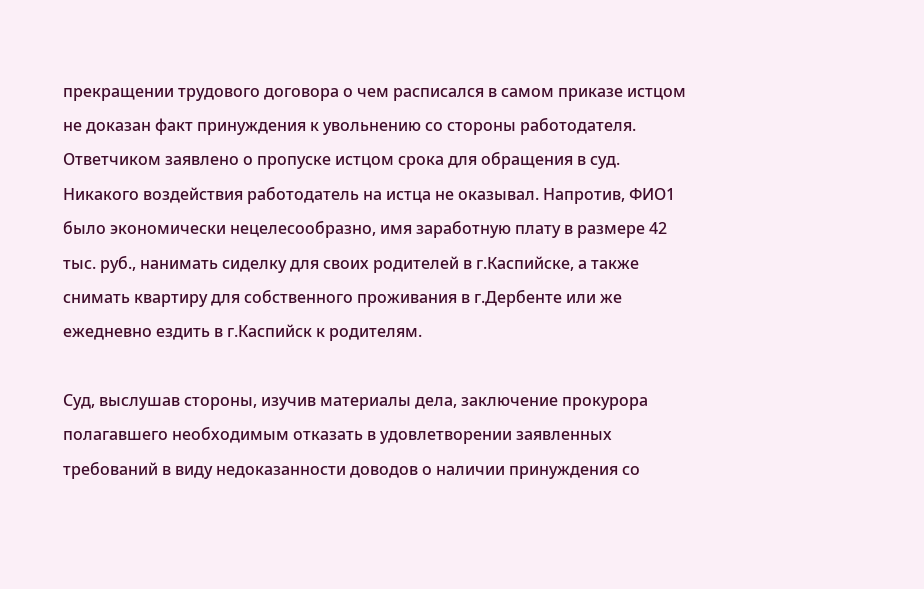прекращении трудового договора о чем расписался в самом приказе истцом не доказан факт принуждения к увольнению со стороны работодателя. Ответчиком заявлено о пропуске истцом срока для обращения в суд. Никакого воздействия работодатель на истца не оказывал. Напротив, ФИО1 было экономически нецелесообразно, имя заработную плату в размере 42 тыс. руб., нанимать сиделку для своих родителей в г.Каспийске, а также снимать квартиру для собственного проживания в г.Дербенте или же ежедневно ездить в г.Каспийск к родителям.

Суд, выслушав стороны, изучив материалы дела, заключение прокурора полагавшего необходимым отказать в удовлетворении заявленных требований в виду недоказанности доводов о наличии принуждения со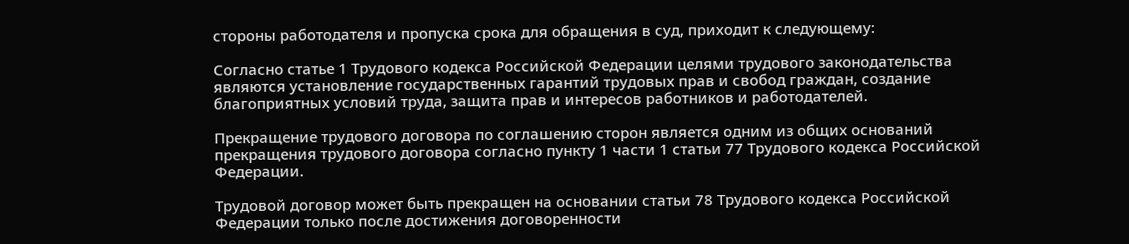стороны работодателя и пропуска срока для обращения в суд, приходит к следующему:

Согласно статье 1 Трудового кодекса Российской Федерации целями трудового законодательства являются установление государственных гарантий трудовых прав и свобод граждан, создание благоприятных условий труда, защита прав и интересов работников и работодателей.

Прекращение трудового договора по соглашению сторон является одним из общих оснований прекращения трудового договора согласно пункту 1 части 1 статьи 77 Трудового кодекса Российской Федерации.

Трудовой договор может быть прекращен на основании статьи 78 Трудового кодекса Российской Федерации только после достижения договоренности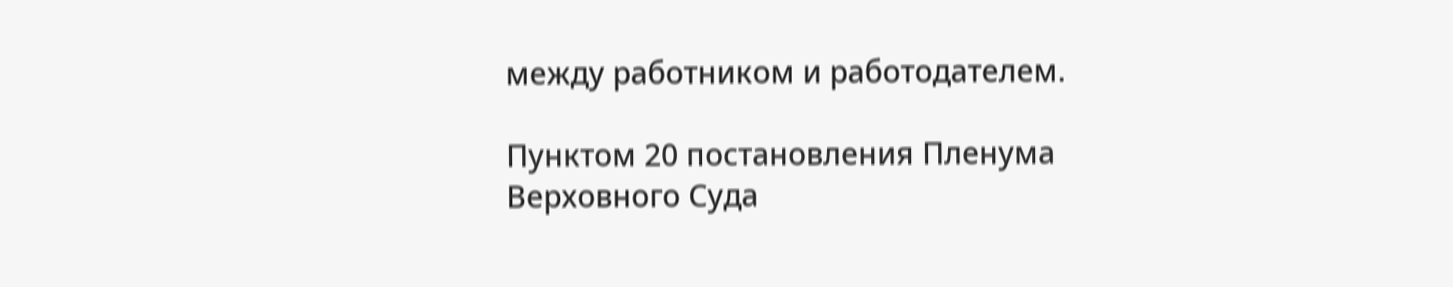между работником и работодателем.

Пунктом 20 постановления Пленума Верховного Суда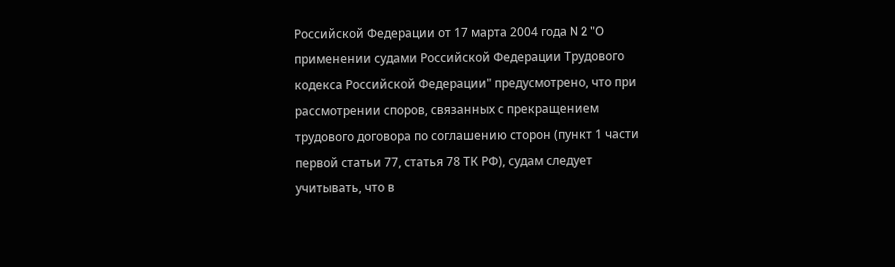Российской Федерации от 17 марта 2004 года N 2 "О применении судами Российской Федерации Трудового кодекса Российской Федерации" предусмотрено, что при рассмотрении споров, связанных с прекращением трудового договора по соглашению сторон (пункт 1 части первой статьи 77, статья 78 ТК РФ), судам следует учитывать, что в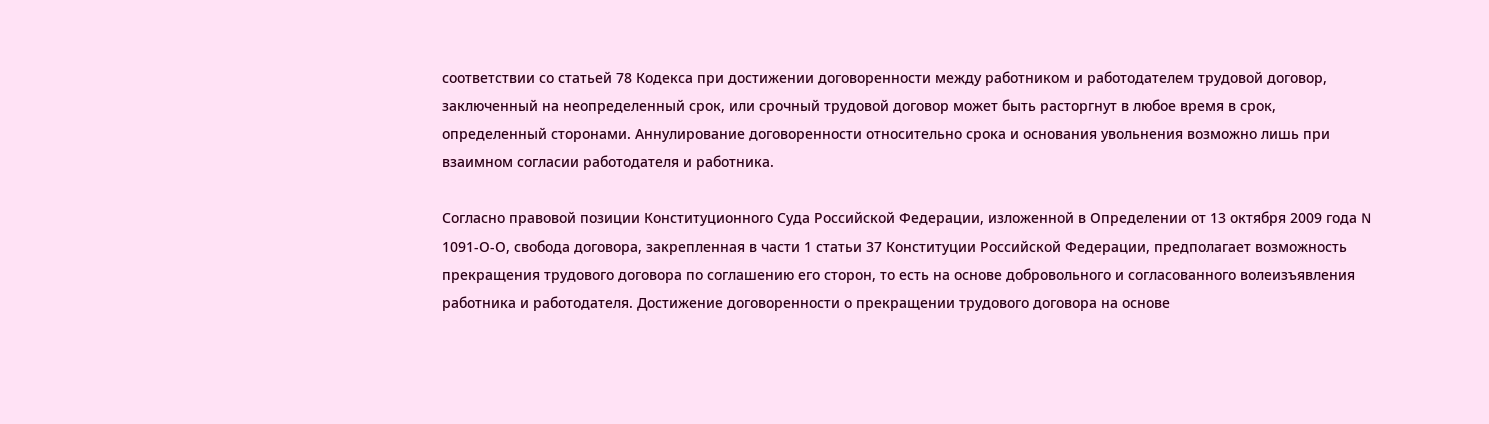соответствии со статьей 78 Кодекса при достижении договоренности между работником и работодателем трудовой договор, заключенный на неопределенный срок, или срочный трудовой договор может быть расторгнут в любое время в срок, определенный сторонами. Аннулирование договоренности относительно срока и основания увольнения возможно лишь при взаимном согласии работодателя и работника.

Согласно правовой позиции Конституционного Суда Российской Федерации, изложенной в Определении от 13 октября 2009 года N 1091-О-О, свобода договора, закрепленная в части 1 статьи 37 Конституции Российской Федерации, предполагает возможность прекращения трудового договора по соглашению его сторон, то есть на основе добровольного и согласованного волеизъявления работника и работодателя. Достижение договоренности о прекращении трудового договора на основе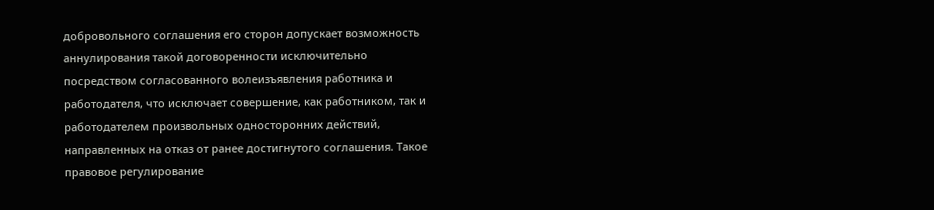добровольного соглашения его сторон допускает возможность аннулирования такой договоренности исключительно посредством согласованного волеизъявления работника и работодателя, что исключает совершение, как работником, так и работодателем произвольных односторонних действий, направленных на отказ от ранее достигнутого соглашения. Такое правовое регулирование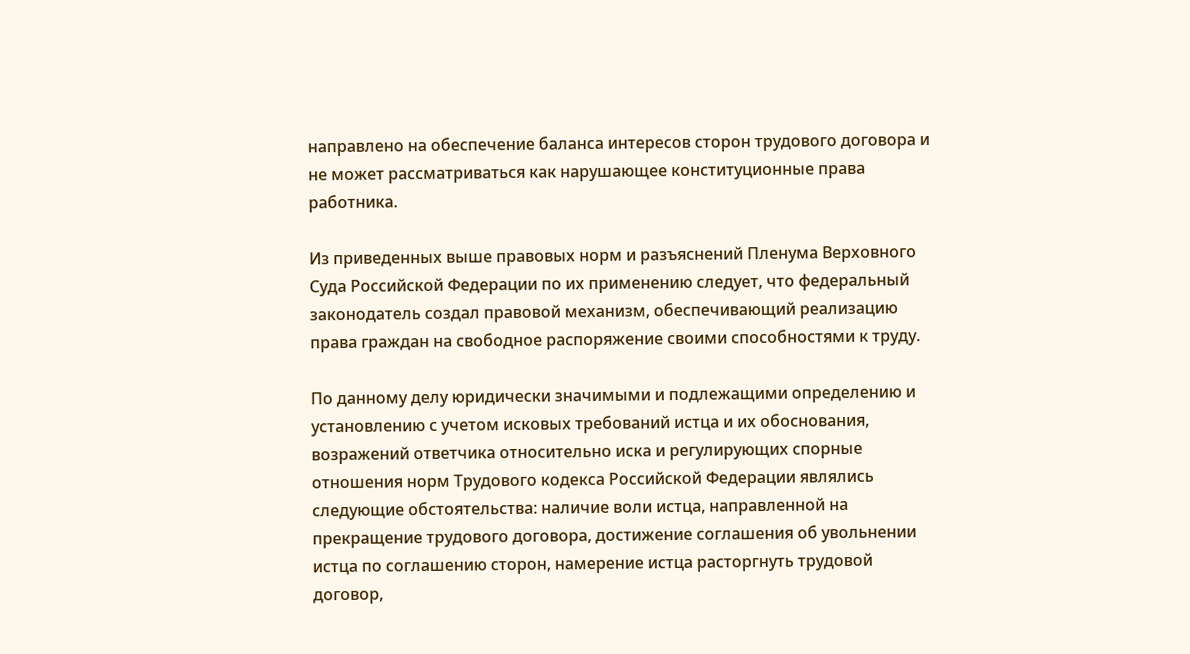направлено на обеспечение баланса интересов сторон трудового договора и не может рассматриваться как нарушающее конституционные права работника.

Из приведенных выше правовых норм и разъяснений Пленума Верховного Суда Российской Федерации по их применению следует, что федеральный законодатель создал правовой механизм, обеспечивающий реализацию права граждан на свободное распоряжение своими способностями к труду.

По данному делу юридически значимыми и подлежащими определению и установлению с учетом исковых требований истца и их обоснования, возражений ответчика относительно иска и регулирующих спорные отношения норм Трудового кодекса Российской Федерации являлись следующие обстоятельства: наличие воли истца, направленной на прекращение трудового договора, достижение соглашения об увольнении истца по соглашению сторон, намерение истца расторгнуть трудовой договор,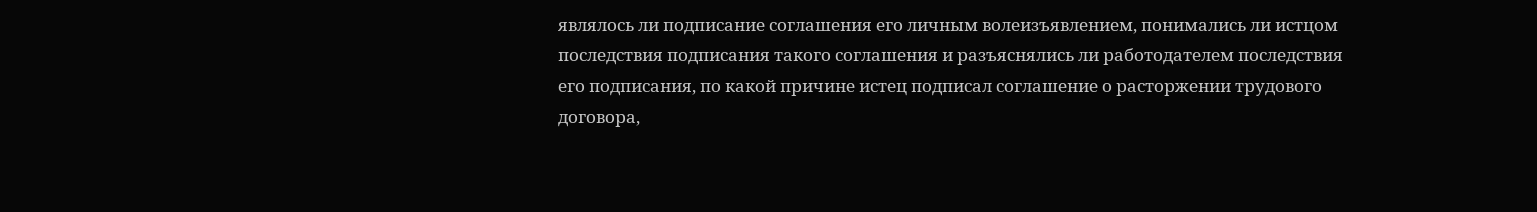являлось ли подписание соглашения его личным волеизъявлением, понимались ли истцом последствия подписания такого соглашения и разъяснялись ли работодателем последствия его подписания, по какой причине истец подписал соглашение о расторжении трудового договора,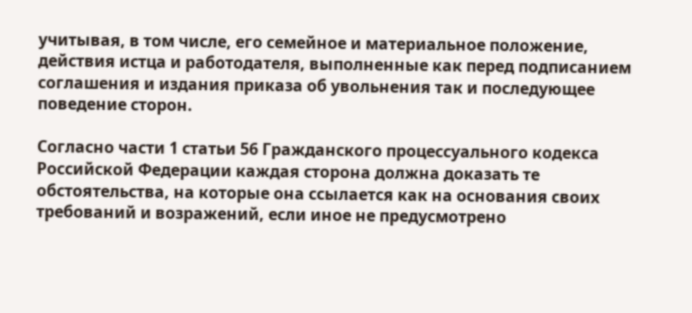учитывая, в том числе, его семейное и материальное положение, действия истца и работодателя, выполненные как перед подписанием соглашения и издания приказа об увольнения так и последующее поведение сторон.

Согласно части 1 статьи 56 Гражданского процессуального кодекса Российской Федерации каждая сторона должна доказать те обстоятельства, на которые она ссылается как на основания своих требований и возражений, если иное не предусмотрено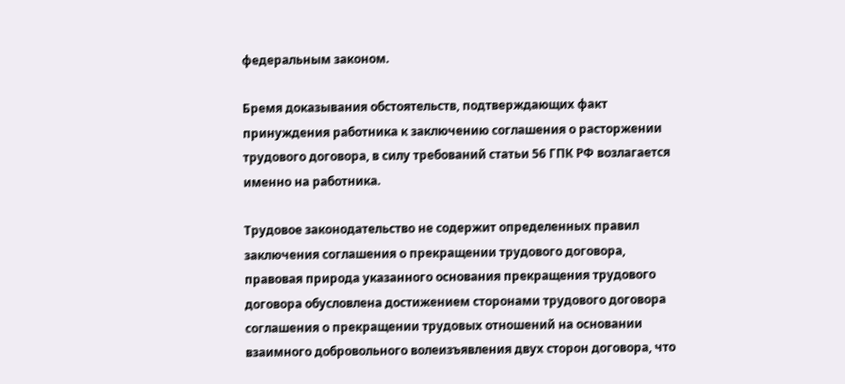федеральным законом.

Бремя доказывания обстоятельств, подтверждающих факт принуждения работника к заключению соглашения о расторжении трудового договора, в силу требований статьи 56 ГПК РФ возлагается именно на работника.

Трудовое законодательство не содержит определенных правил заключения соглашения о прекращении трудового договора, правовая природа указанного основания прекращения трудового договора обусловлена достижением сторонами трудового договора соглашения о прекращении трудовых отношений на основании взаимного добровольного волеизъявления двух сторон договора, что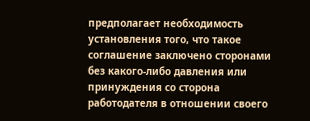предполагает необходимость установления того, что такое соглашение заключено сторонами без какого-либо давления или принуждения со сторона работодателя в отношении своего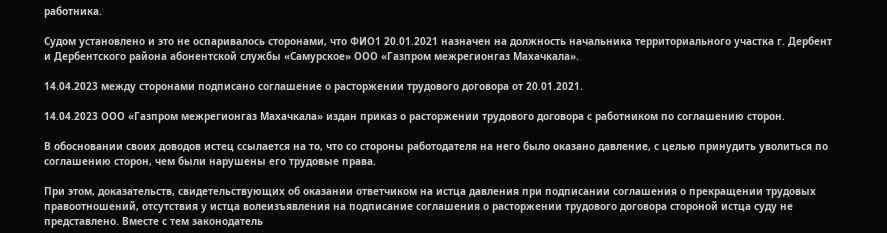работника.

Судом установлено и это не оспаривалось сторонами, что ФИО1 20.01.2021 назначен на должность начальника территориального участка г. Дербент и Дербентского района абонентской службы «Самурское» ООО «Газпром межрегионгаз Махачкала».

14.04.2023 между сторонами подписано соглашение о расторжении трудового договора от 20.01.2021.

14.04.2023 ООО «Газпром межрегионгаз Махачкала» издан приказ о расторжении трудового договора с работником по соглашению сторон.

В обосновании своих доводов истец ссылается на то, что со стороны работодателя на него было оказано давление, с целью принудить уволиться по соглашению сторон, чем были нарушены его трудовые права.

При этом, доказательств, свидетельствующих об оказании ответчиком на истца давления при подписании соглашения о прекращении трудовых правоотношений, отсутствия у истца волеизъявления на подписание соглашения о расторжении трудового договора стороной истца суду не представлено. Вместе с тем законодатель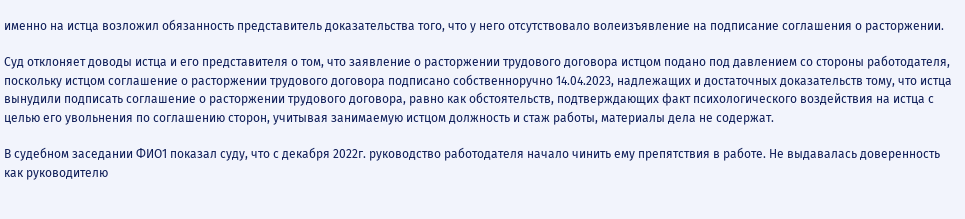именно на истца возложил обязанность представитель доказательства того, что у него отсутствовало волеизъявление на подписание соглашения о расторжении.

Суд отклоняет доводы истца и его представителя о том, что заявление о расторжении трудового договора истцом подано под давлением со стороны работодателя, поскольку истцом соглашение о расторжении трудового договора подписано собственноручно 14.04.2023, надлежащих и достаточных доказательств тому, что истца вынудили подписать соглашение о расторжении трудового договора, равно как обстоятельств, подтверждающих факт психологического воздействия на истца с целью его увольнения по соглашению сторон, учитывая занимаемую истцом должность и стаж работы, материалы дела не содержат.

В судебном заседании ФИО1 показал суду, что с декабря 2022г. руководство работодателя начало чинить ему препятствия в работе. Не выдавалась доверенность как руководителю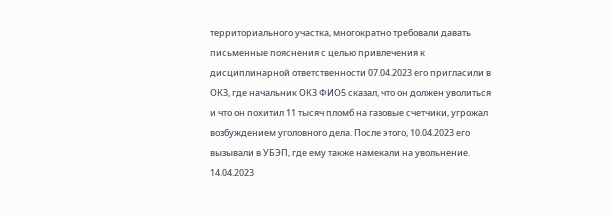территориального участка, многократно требовали давать письменные пояснения с целью привлечения к дисциплинарной ответственности 07.04.2023 его пригласили в ОКЗ, где начальник ОКЗ ФИО5 сказал, что он должен уволиться и что он похитил 11 тысяч пломб на газовые счетчики, угрожал возбуждением уголовного дела. После этого, 10.04.2023 его вызывали в УБЭП, где ему также намекали на увольнение. 14.04.2023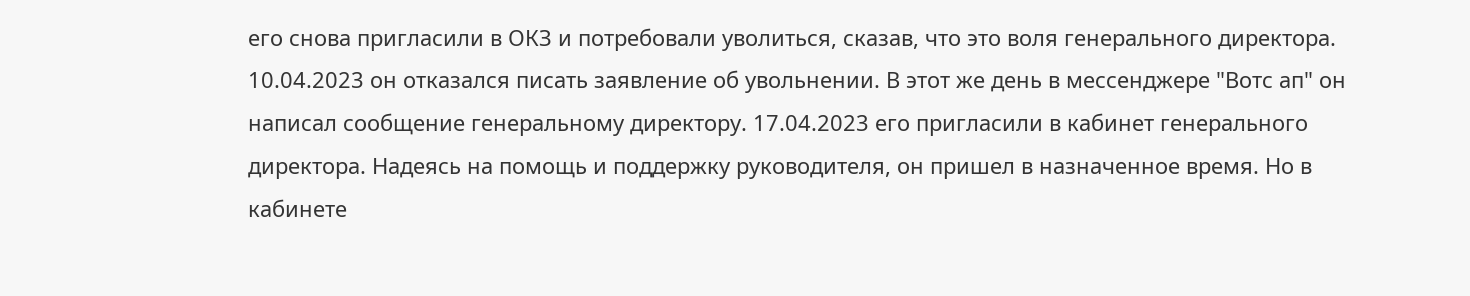его снова пригласили в ОКЗ и потребовали уволиться, сказав, что это воля генерального директора. 10.04.2023 он отказался писать заявление об увольнении. В этот же день в мессенджере "Вотс ап" он написал сообщение генеральному директору. 17.04.2023 его пригласили в кабинет генерального директора. Надеясь на помощь и поддержку руководителя, он пришел в назначенное время. Но в кабинете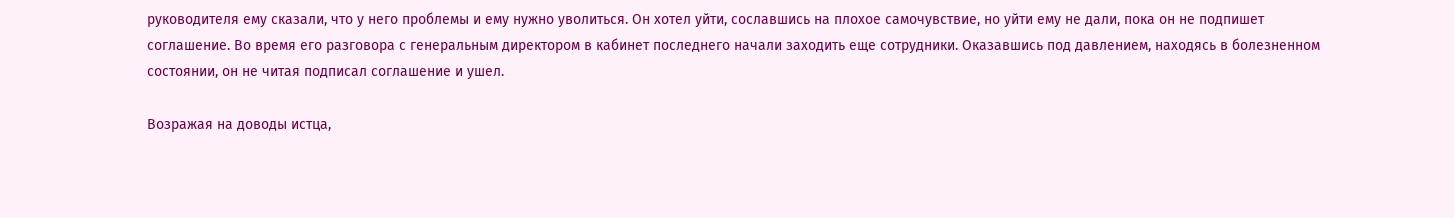руководителя ему сказали, что у него проблемы и ему нужно уволиться. Он хотел уйти, сославшись на плохое самочувствие, но уйти ему не дали, пока он не подпишет соглашение. Во время его разговора с генеральным директором в кабинет последнего начали заходить еще сотрудники. Оказавшись под давлением, находясь в болезненном состоянии, он не читая подписал соглашение и ушел.

Возражая на доводы истца,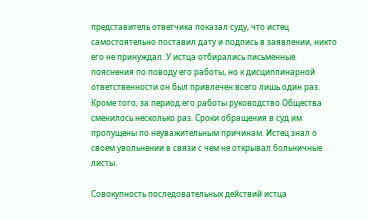представитель ответчика показал суду, что истец самостоятельно поставил дату и подпись в заявлении, никто его не принуждал. У истца отбирались письменные пояснения по поводу его работы, но к дисциплинарной ответственности он был привлечен всего лишь один раз. Кроме того, за период его работы руководство Общества сменилось несколько раз. Сроки обращения в суд им пропущены по неуважительным причинам. Истец знал о своем увольнении в связи с чем не открывал больничные листы.

Совокупность последовательных действий истца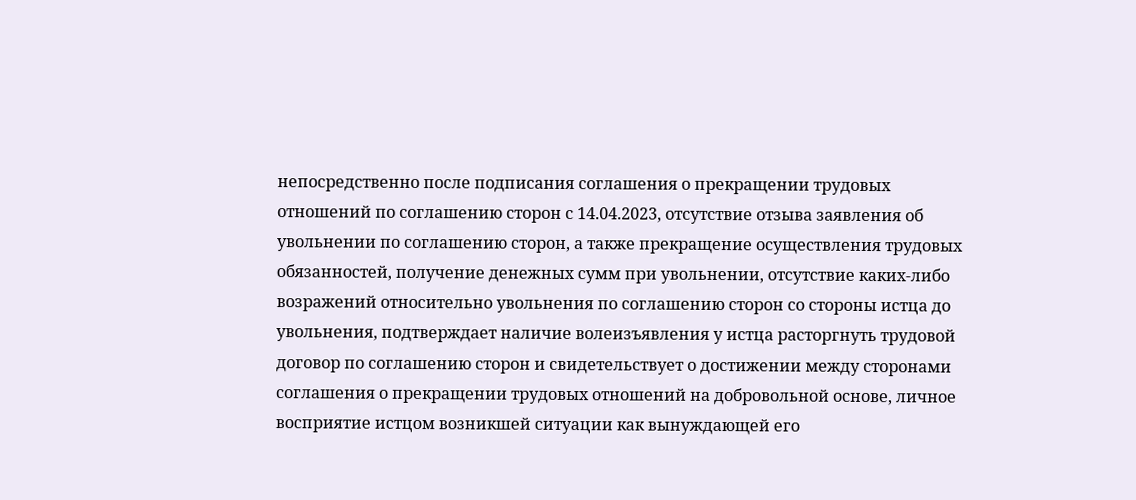непосредственно после подписания соглашения о прекращении трудовых отношений по соглашению сторон с 14.04.2023, отсутствие отзыва заявления об увольнении по соглашению сторон, а также прекращение осуществления трудовых обязанностей, получение денежных сумм при увольнении, отсутствие каких-либо возражений относительно увольнения по соглашению сторон со стороны истца до увольнения, подтверждает наличие волеизъявления у истца расторгнуть трудовой договор по соглашению сторон и свидетельствует о достижении между сторонами соглашения о прекращении трудовых отношений на добровольной основе, личное восприятие истцом возникшей ситуации как вынуждающей его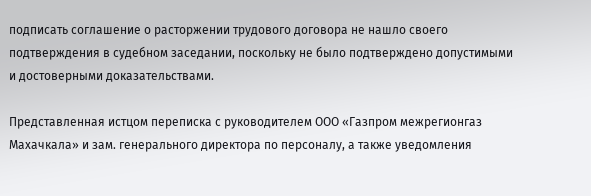подписать соглашение о расторжении трудового договора не нашло своего подтверждения в судебном заседании, поскольку не было подтверждено допустимыми и достоверными доказательствами.

Представленная истцом переписка с руководителем ООО «Газпром межрегионгаз Махачкала» и зам. генерального директора по персоналу, а также уведомления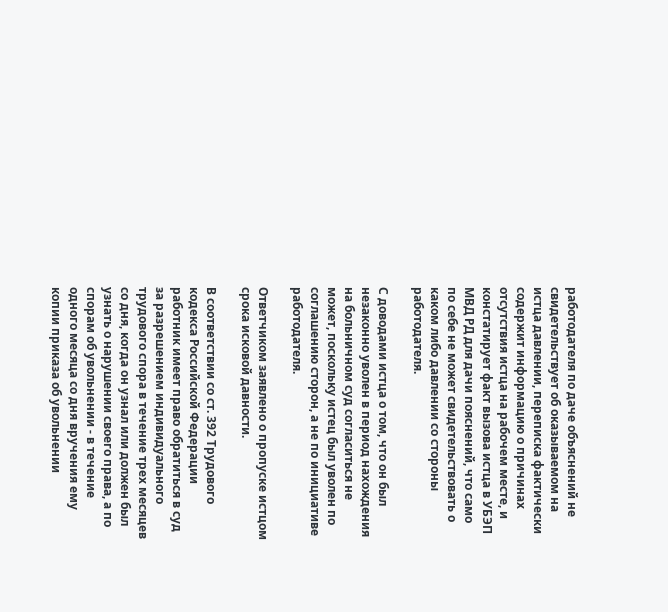работодателя по даче объяснений не свидетельствует об оказываемом на истца давлении, переписка фактически содержит информацию о причинах отсутствия истца на рабочем месте, и констатирует факт вызова истца в УБЭП МВД РД для дачи пояснений, что само по себе не может свидетельствовать о каком либо давлении со стороны работодателя.

С доводами истца о том, что он был незаконно уволен в период нахождения на больничном суд согласиться не может, поскольку истец был уволен по соглашению сторон, а не по инициативе работодателя.

Ответчиком заявлено о пропуске истцом срока исковой давности.

В соответствии со ст. 392 Трудового кодекса Российской Федерации работник имеет право обратиться в суд за разрешением индивидуального трудового спора в течение трех месяцев со дня, когда он узнал или должен был узнать о нарушении своего права, а по спорам об увольнении - в течение одного месяца со дня вручения ему копии приказа об увольнении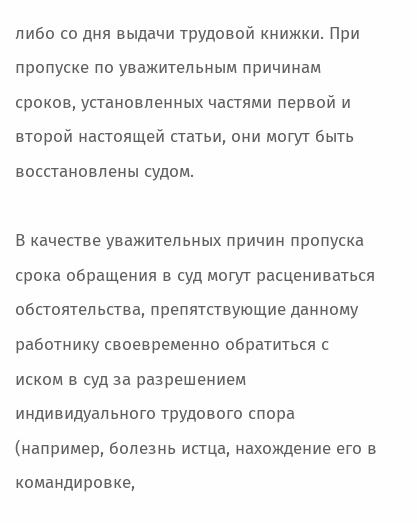либо со дня выдачи трудовой книжки. При пропуске по уважительным причинам сроков, установленных частями первой и второй настоящей статьи, они могут быть восстановлены судом.

В качестве уважительных причин пропуска срока обращения в суд могут расцениваться обстоятельства, препятствующие данному работнику своевременно обратиться с иском в суд за разрешением индивидуального трудового спора (например, болезнь истца, нахождение его в командировке,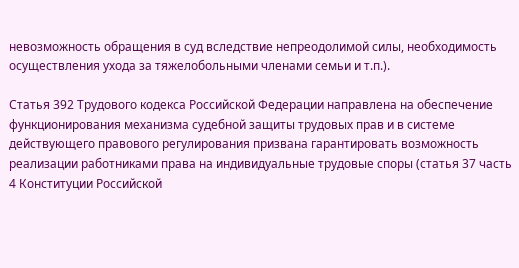невозможность обращения в суд вследствие непреодолимой силы, необходимость осуществления ухода за тяжелобольными членами семьи и т.п.).

Статья 392 Трудового кодекса Российской Федерации направлена на обеспечение функционирования механизма судебной защиты трудовых прав и в системе действующего правового регулирования призвана гарантировать возможность реализации работниками права на индивидуальные трудовые споры (статья 37 часть 4 Конституции Российской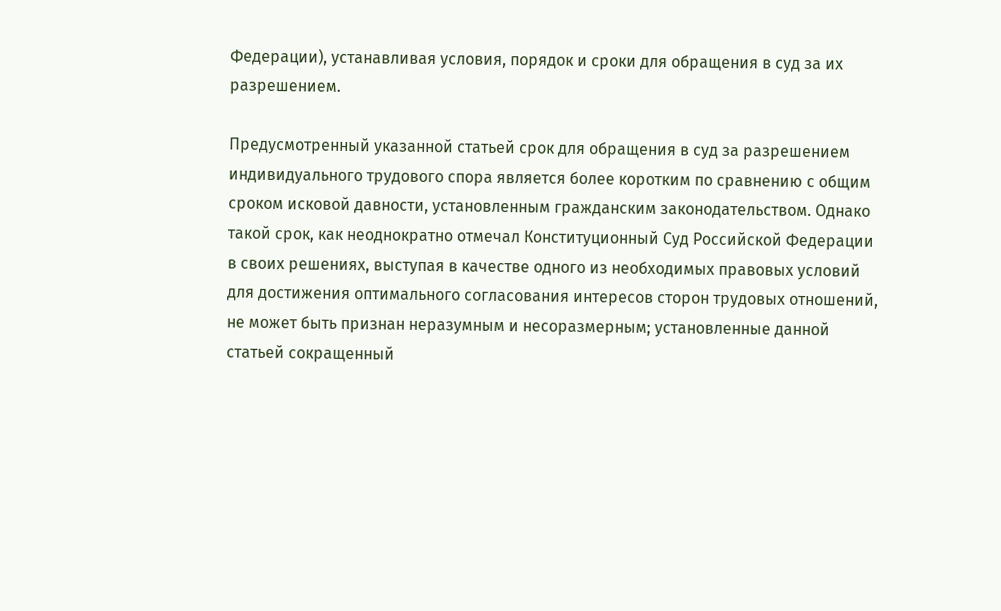Федерации), устанавливая условия, порядок и сроки для обращения в суд за их разрешением.

Предусмотренный указанной статьей срок для обращения в суд за разрешением индивидуального трудового спора является более коротким по сравнению с общим сроком исковой давности, установленным гражданским законодательством. Однако такой срок, как неоднократно отмечал Конституционный Суд Российской Федерации в своих решениях, выступая в качестве одного из необходимых правовых условий для достижения оптимального согласования интересов сторон трудовых отношений, не может быть признан неразумным и несоразмерным; установленные данной статьей сокращенный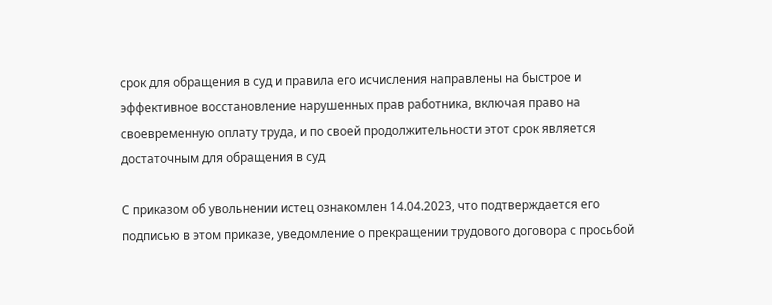срок для обращения в суд и правила его исчисления направлены на быстрое и эффективное восстановление нарушенных прав работника, включая право на своевременную оплату труда, и по своей продолжительности этот срок является достаточным для обращения в суд

С приказом об увольнении истец ознакомлен 14.04.2023, что подтверждается его подписью в этом приказе, уведомление о прекращении трудового договора с просьбой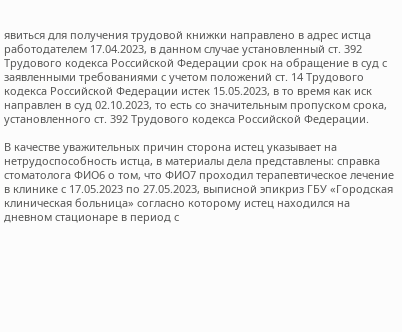явиться для получения трудовой книжки направлено в адрес истца работодателем 17.04.2023, в данном случае установленный ст. 392 Трудового кодекса Российской Федерации срок на обращение в суд с заявленными требованиями с учетом положений ст. 14 Трудового кодекса Российской Федерации истек 15.05.2023, в то время как иск направлен в суд 02.10.2023, то есть со значительным пропуском срока, установленного ст. 392 Трудового кодекса Российской Федерации.

В качестве уважительных причин сторона истец указывает на нетрудоспособность истца, в материалы дела представлены: справка стоматолога ФИО6 о том, что ФИО7 проходил терапевтическое лечение в клинике с 17.05.2023 по 27.05.2023, выписной эпикриз ГБУ «Городская клиническая больница» согласно которому истец находился на дневном стационаре в период с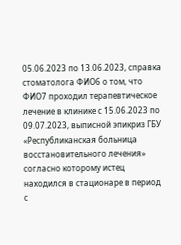05.06.2023 по 13.06.2023, справка стоматолога ФИО6 о том, что ФИО7 проходил терапевтическое лечение в клинике с 15.06.2023 по 09.07.2023, выписной эпикриз ГБУ «Республиканская больница восстановительного лечения» согласно которому истец находился в стационаре в период с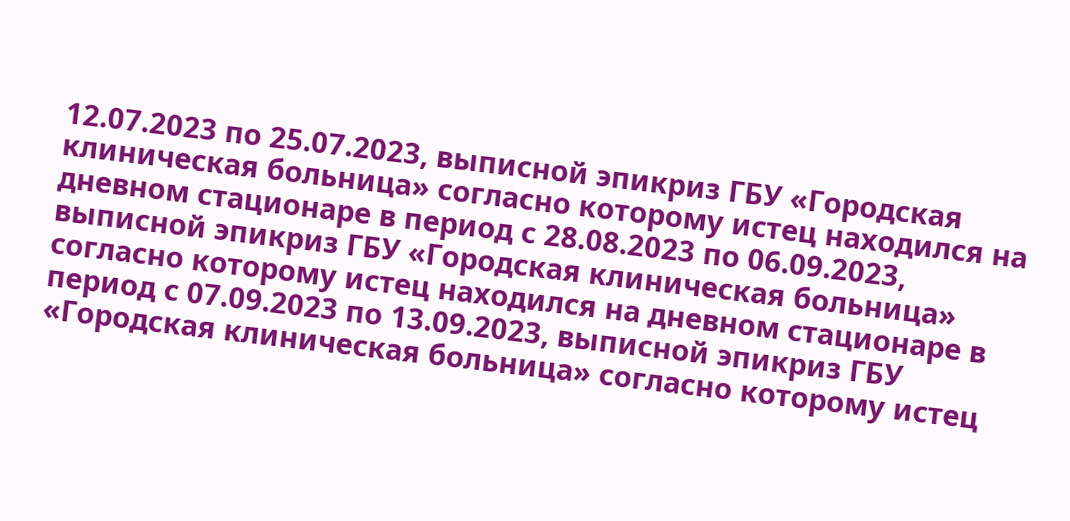12.07.2023 по 25.07.2023, выписной эпикриз ГБУ «Городская клиническая больница» согласно которому истец находился на дневном стационаре в период с 28.08.2023 по 06.09.2023, выписной эпикриз ГБУ «Городская клиническая больница» согласно которому истец находился на дневном стационаре в период с 07.09.2023 по 13.09.2023, выписной эпикриз ГБУ «Городская клиническая больница» согласно которому истец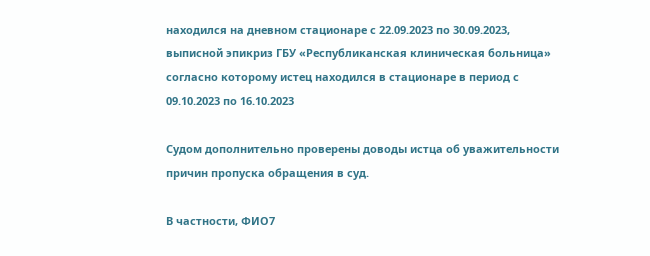находился на дневном стационаре с 22.09.2023 по 30.09.2023, выписной эпикриз ГБУ «Республиканская клиническая больница» согласно которому истец находился в стационаре в период с 09.10.2023 по 16.10.2023

Судом дополнительно проверены доводы истца об уважительности причин пропуска обращения в суд.

В частности, ФИО7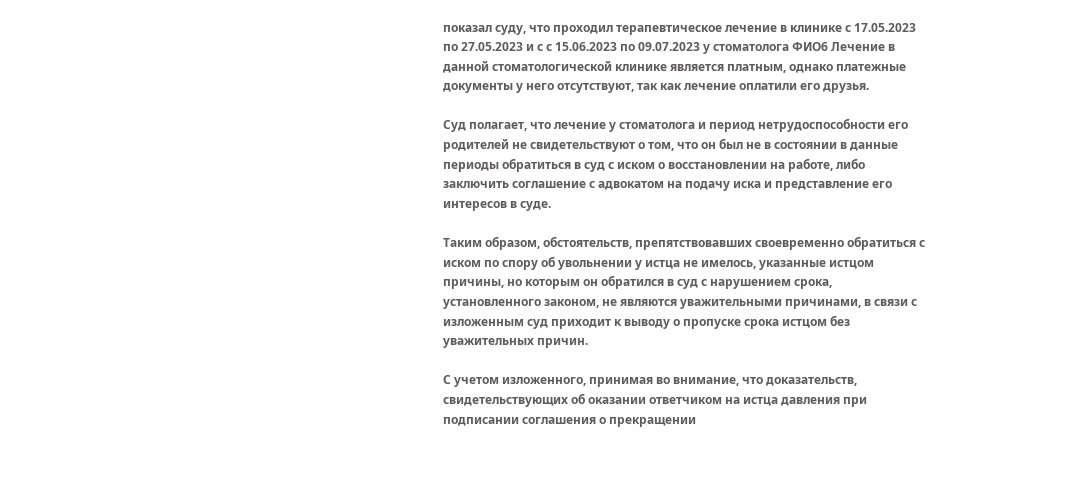показал суду, что проходил терапевтическое лечение в клинике с 17.05.2023 по 27.05.2023 и с с 15.06.2023 по 09.07.2023 у стоматолога ФИО6 Лечение в данной стоматологической клинике является платным, однако платежные документы у него отсутствуют, так как лечение оплатили его друзья.

Суд полагает, что лечение у стоматолога и период нетрудоспособности его родителей не свидетельствуют о том, что он был не в состоянии в данные периоды обратиться в суд с иском о восстановлении на работе, либо заключить соглашение с адвокатом на подачу иска и представление его интересов в суде.

Таким образом, обстоятельств, препятствовавших своевременно обратиться с иском по спору об увольнении у истца не имелось, указанные истцом причины, но которым он обратился в суд с нарушением срока, установленного законом, не являются уважительными причинами, в связи с изложенным суд приходит к выводу о пропуске срока истцом без уважительных причин.

С учетом изложенного, принимая во внимание, что доказательств, свидетельствующих об оказании ответчиком на истца давления при подписании соглашения о прекращении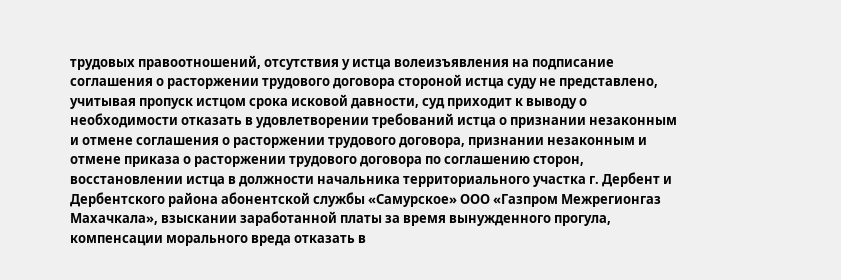трудовых правоотношений, отсутствия у истца волеизъявления на подписание соглашения о расторжении трудового договора стороной истца суду не представлено, учитывая пропуск истцом срока исковой давности, суд приходит к выводу о необходимости отказать в удовлетворении требований истца о признании незаконным и отмене соглашения о расторжении трудового договора, признании незаконным и отмене приказа о расторжении трудового договора по соглашению сторон, восстановлении истца в должности начальника территориального участка г. Дербент и Дербентского района абонентской службы «Самурское» ООО «Газпром Межрегионгаз Махачкала», взыскании заработанной платы за время вынужденного прогула, компенсации морального вреда отказать в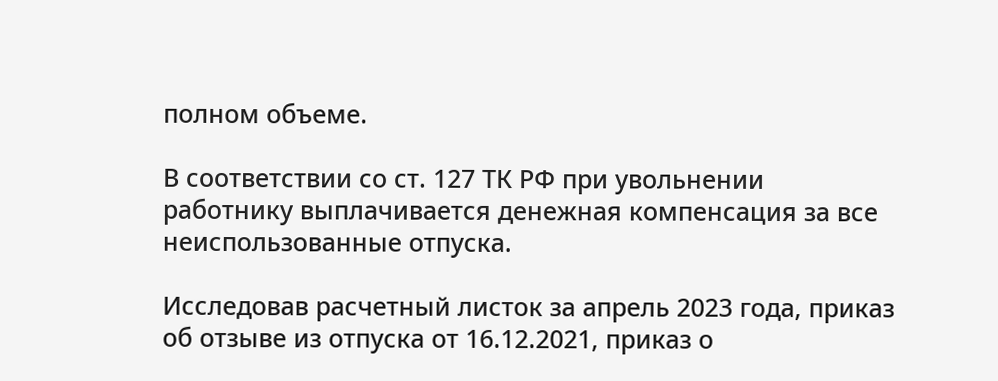полном объеме.

В соответствии со ст. 127 ТК РФ при увольнении работнику выплачивается денежная компенсация за все неиспользованные отпуска.

Исследовав расчетный листок за апрель 2023 года, приказ об отзыве из отпуска от 16.12.2021, приказ о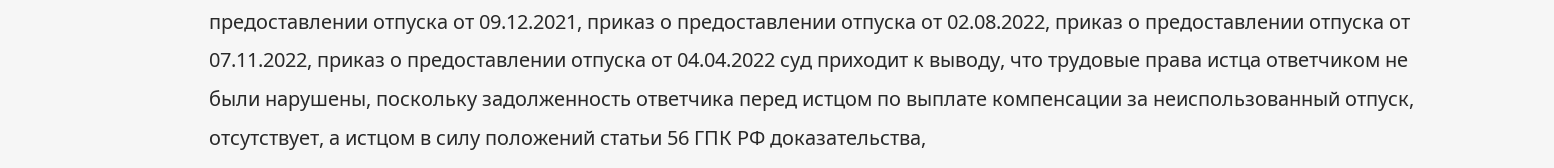предоставлении отпуска от 09.12.2021, приказ о предоставлении отпуска от 02.08.2022, приказ о предоставлении отпуска от 07.11.2022, приказ о предоставлении отпуска от 04.04.2022 суд приходит к выводу, что трудовые права истца ответчиком не были нарушены, поскольку задолженность ответчика перед истцом по выплате компенсации за неиспользованный отпуск, отсутствует, а истцом в силу положений статьи 56 ГПК РФ доказательства,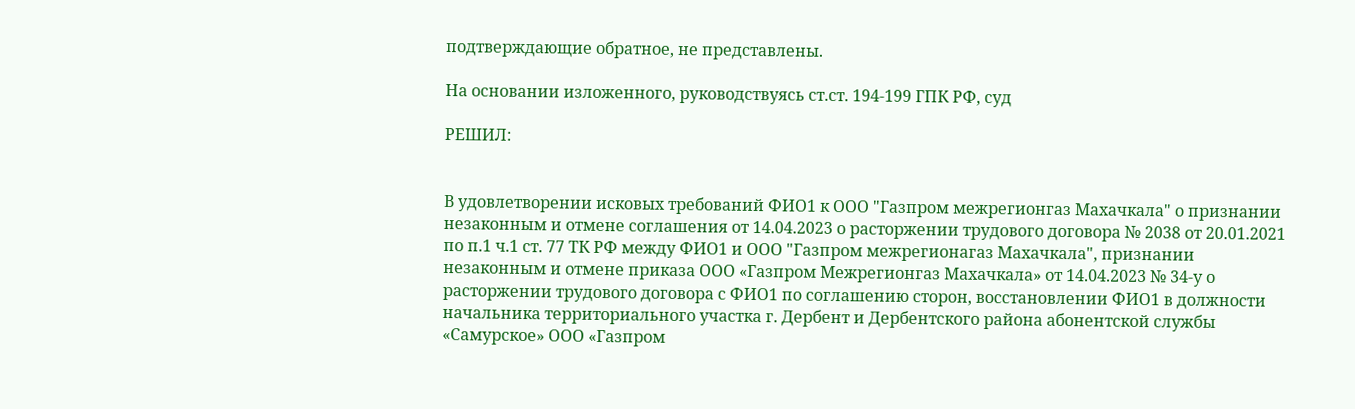подтверждающие обратное, не представлены.

На основании изложенного, руководствуясь ст.ст. 194-199 ГПК РФ, суд

РЕШИЛ:


В удовлетворении исковых требований ФИО1 к ООО "Газпром межрегионгаз Махачкала" о признании незаконным и отмене соглашения от 14.04.2023 о расторжении трудового договора № 2038 от 20.01.2021 по п.1 ч.1 ст. 77 ТК РФ между ФИО1 и ООО "Газпром межрегионагаз Махачкала", признании незаконным и отмене приказа ООО «Газпром Межрегионгаз Махачкала» от 14.04.2023 № 34-у о расторжении трудового договора с ФИО1 по соглашению сторон, восстановлении ФИО1 в должности начальника территориального участка г. Дербент и Дербентского района абонентской службы «Самурское» ООО «Газпром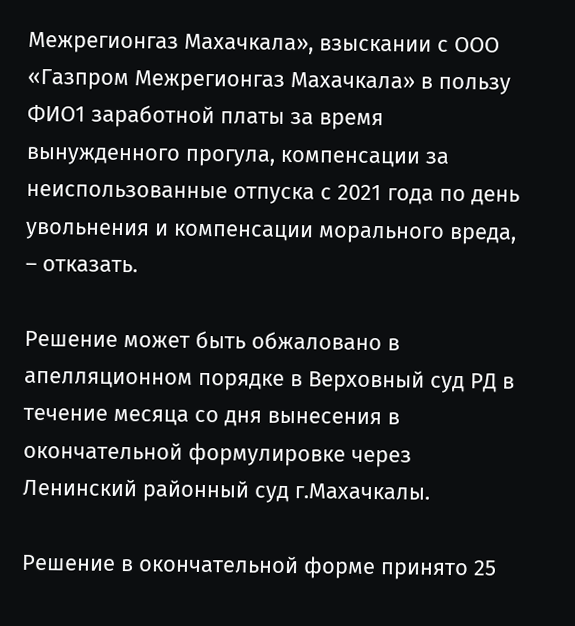Межрегионгаз Махачкала», взыскании с ООО «Газпром Межрегионгаз Махачкала» в пользу ФИО1 заработной платы за время вынужденного прогула, компенсации за неиспользованные отпуска с 2021 года по день увольнения и компенсации морального вреда, – отказать.

Решение может быть обжаловано в апелляционном порядке в Верховный суд РД в течение месяца со дня вынесения в окончательной формулировке через Ленинский районный суд г.Махачкалы.

Решение в окончательной форме принято 25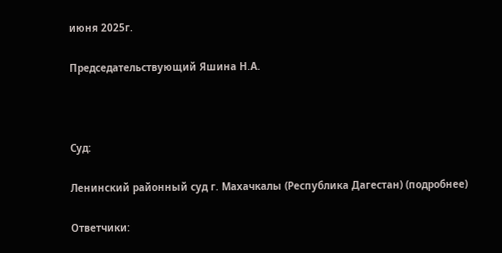июня 2025г.

Председательствующий Яшина Н.А.



Суд:

Ленинский районный суд г. Махачкалы (Республика Дагестан) (подробнее)

Ответчики: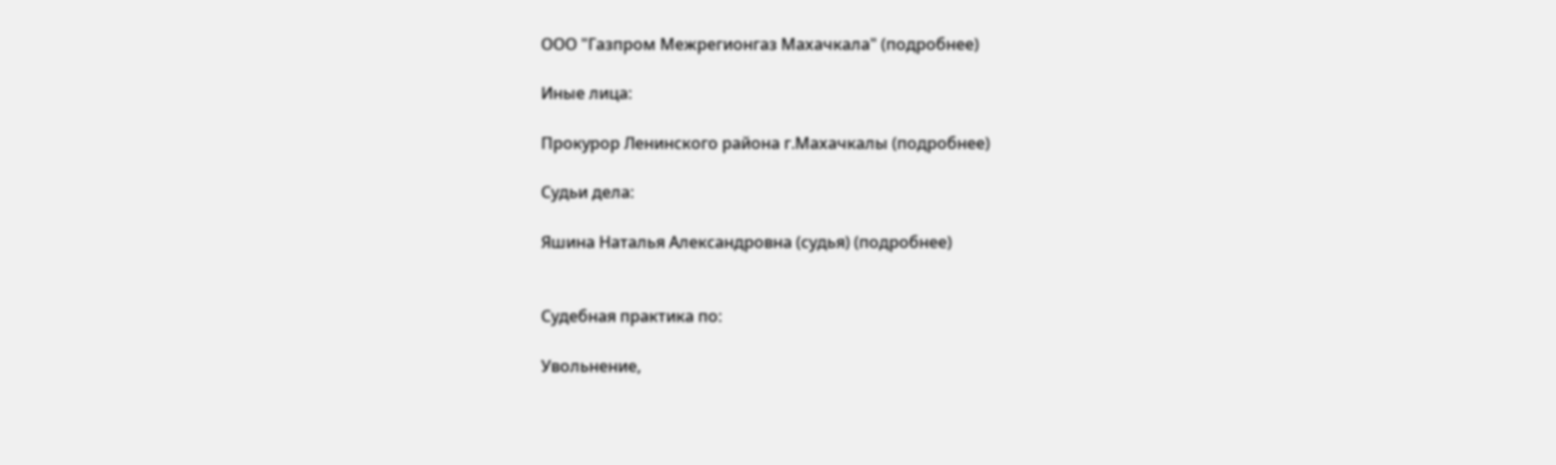ООО "Газпром Межрегионгаз Махачкала" (подробнее)

Иные лица:

Прокурор Ленинского района г.Махачкалы (подробнее)

Судьи дела:

Яшина Наталья Александровна (судья) (подробнее)


Судебная практика по:

Увольнение,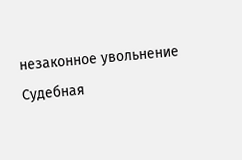незаконное увольнение
Судебная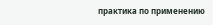практика по применению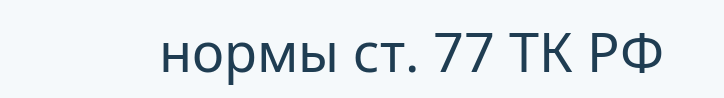нормы ст. 77 ТК РФ